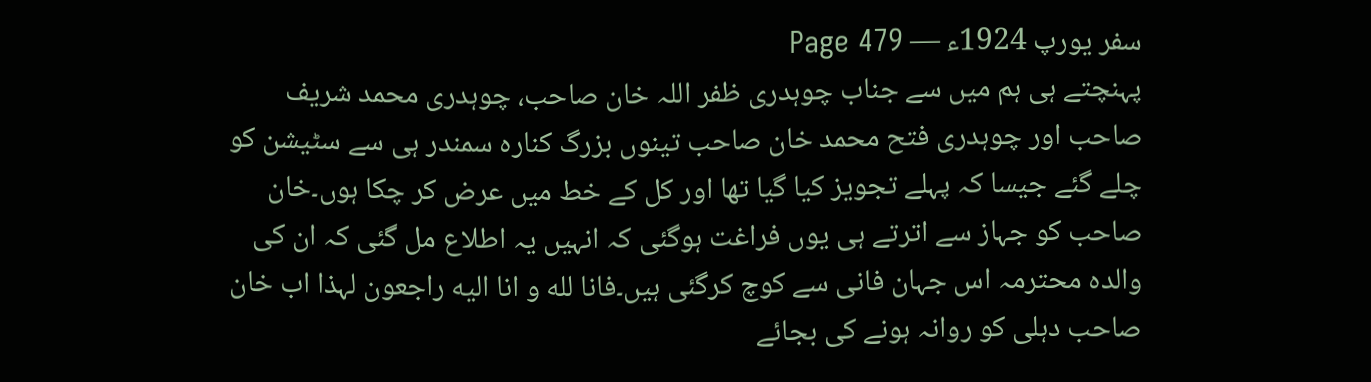سفر یورپ 1924ء — Page 479
پہنچتے ہی ہم میں سے جناب چوہدری ظفر اللہ خان صاحب، چوہدری محمد شریف صاحب اور چوہدری فتح محمد خان صاحب تینوں بزرگ کنارہ سمندر ہی سے سٹیشن کو چلے گئے جیسا کہ پہلے تجویز کیا گیا تھا اور کل کے خط میں عرض کر چکا ہوں۔خان صاحب کو جہاز سے اترتے ہی یوں فراغت ہوگئی کہ انہیں یہ اطلاع مل گئی کہ ان کی والدہ محترمہ اس جہان فانی سے کوچ کرگئی ہیں۔فانا لله و انا اليه راجعون لہذا اب خان صاحب دہلی کو روانہ ہونے کی بجائے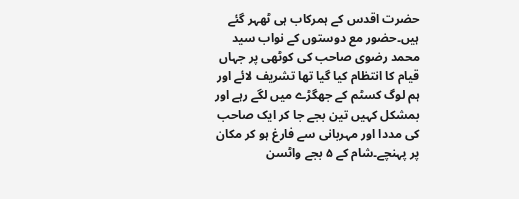حضرت اقدس کے ہمرکاب ہی ٹھہر گئے ہیں۔حضور مع دوستوں کے نواب سید محمد رضوی صاحب کی کوٹھی پر جہاں قیام کا انتظام کیا گیا تھا تشریف لائے اور ہم لوگ کسٹم کے جھگڑے میں لگے رہے اور بمشکل کہیں تین بجے جا کر ایک صاحب کی مددا اور مہربانی سے فارغ ہو کر مکان پر پہنچے۔شام کے ۵ بجے واٹسن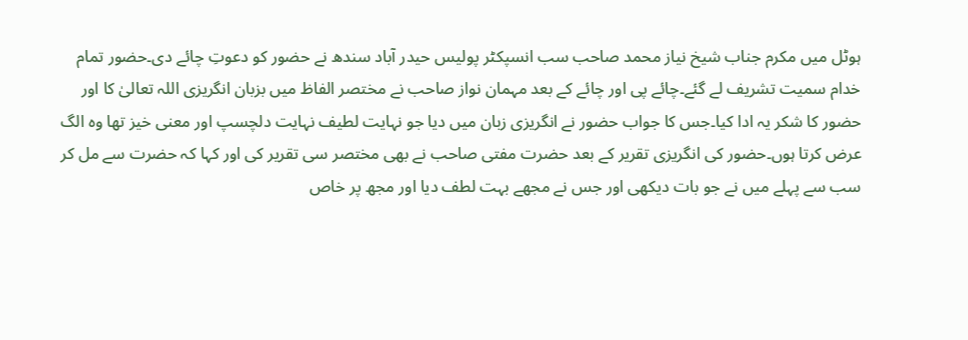ہوٹل میں مکرم جناب شیخ نیاز محمد صاحب سب انسپکٹر پولیس حیدر آباد سندھ نے حضور کو دعوتِ چائے دی۔حضور تمام خدام سمیت تشریف لے گئے۔چائے پی اور چائے کے بعد مہمان نواز صاحب نے مختصر الفاظ میں بزبان انگریزی اللہ تعالیٰ کا اور حضور کا شکر یہ ادا کیا۔جس کا جواب حضور نے انگریزی زبان میں دیا جو نہایت لطیف نہایت دلچسپ اور معنی خیز تھا وہ الگ عرض کرتا ہوں۔حضور کی انگریزی تقریر کے بعد حضرت مفتی صاحب نے بھی مختصر سی تقریر کی اور کہا کہ حضرت سے مل کر سب سے پہلے میں نے جو بات دیکھی اور جس نے مجھے بہت لطف دیا اور مجھ پر خاص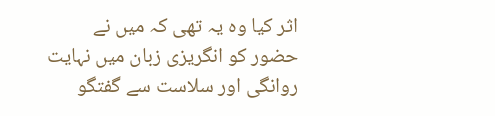اثر کیا وہ یہ تھی کہ میں نے حضور کو انگریزی زبان میں نہایت روانگی اور سلاست سے گفتگو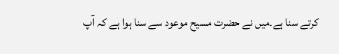کرتے سنا ہے۔میں نے حضرت مسیح موعود سے سنا ہوا ہے کہ آپ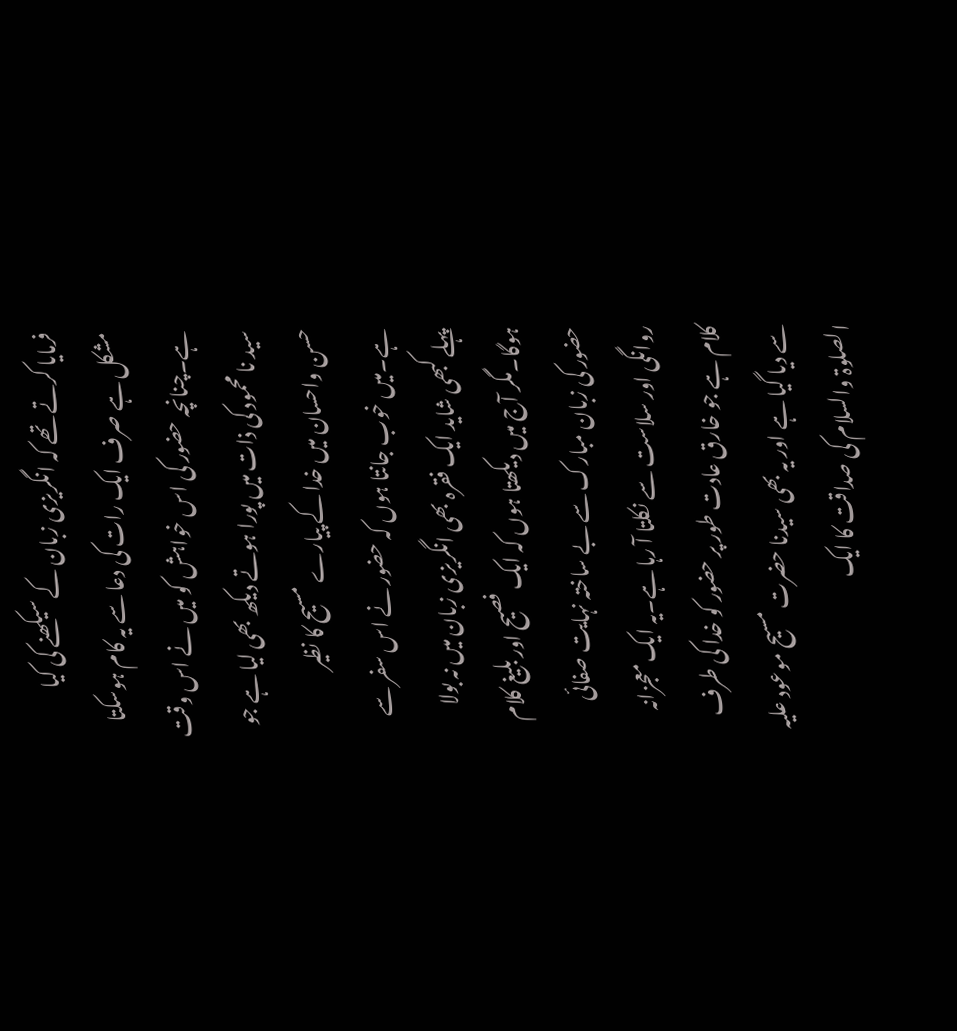فرمایا کرتے تھے کہ انگریزی زبان کے سیکھنے کی کیا مشکل ہے صرف ایک رات کی دعا سے یہ کام ہوسکتا ہے۔چنانچہ حضور کی اس خواہش کو میں نے اس وقت سید نا محمود کی ذات میں پورا ہوتے دیکھ بھی لیا ہے جو حسن واحسان میں خدا کے پیارے مسیح کا نظیر ہے۔میں خوب جانتا ہوں کہ حضور نے اس سفر سے پہلے کبھی شاید ایک فقرہ بھی انگریزی زبان میں نہ بولا ہوگا۔مگر آج میں دیکھتا ہوں کہ ایک فصیح اور بلیغ کلام حضور کی زبان مبارک سے بے ساختہ نہایت صفائی روانگی اور سلاست سے نکلتا آ رہا ہے۔یہ ایک معجزانہ کلام ہے جو خارق عادت طور پر حضور کو خدا کی طرف سے دیا گیا ہے اور یہ بھی سیدنا حضرت مسیح موعود علیہ الصلوۃ والسلام کی صداقت کا ایک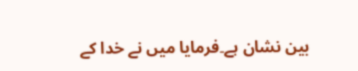بین نشان ہے۔فرمایا میں نے خدا کے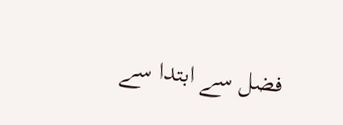فضل سے ابتدا سے